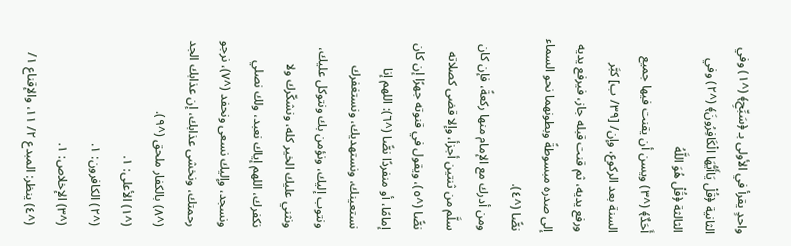واحدٍ يقرأ في الأولى بـ ﴿سَبِّحِ﴾ (^١) وفي الثانية ﴿قُلْ يَاأَيُّهَا الْكَافِرُونَ﴾ (^٢) وفي الثالثة ﴿قُلْ هُوَ اللَّهُ
أَحَدٌ﴾ (^٣) ويسن أن يقنت فيها جميع السنة بعد الركوع، وإن/ [٣٩/ ب] كبَّر ورفع يديه، ثم قنت قبله جاز، فيرفع يديه إلى صدره مبسوطةً وبطونهما نحو السماء نصًّا (^٤).
ومن أدرك مع الإمام منها ركعةً، فإن كان سلَّم من ثنتين أجزأ، وإلا قضى كصلاته نصًّا (^٥)، ويقول في قنوته جهرًا إن كان إمامًا، أو منفردًا نصًّا (^٦): اللهم إنا نستعينك، ونستهديك، ونستغفرك ونتوب إليك، ونؤمن بك ونتوكل عليك، ونثني عليك الخير كله، ونشكّرك ولا نكفرك، اللهم إياك نعبد، ولك نصلي ونسجد، وإليك نسعى ونحفد (^٧)، نرجو رحمتك، ونخشى عذابك، إن عذابك الجد (^٨) بالكفار ملحق (^٩).
(^١) الأعلى: ١.
(^٢) الكافرون: ١.
(^٣) الإخلاص: ١.
(^٤) ينظر: المبدع ٢/ ١١، والإقناع ١/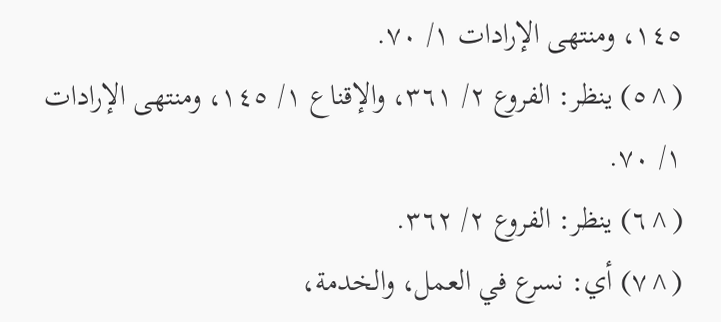١٤٥، ومنتهى الإرادات ١/ ٧٠.
(^٥) ينظر: الفروع ٢/ ٣٦١، والإقناع ١/ ١٤٥، ومنتهى الإرادات ١/ ٧٠.
(^٦) ينظر: الفروع ٢/ ٣٦٢.
(^٧) أي: نسرع في العمل، والخدمة،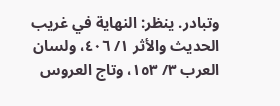وتبادر. ينظر: النهاية في غريب الحديث والأثر ١/ ٤٠٦، ولسان العرب ٣/ ١٥٣، وتاج العروس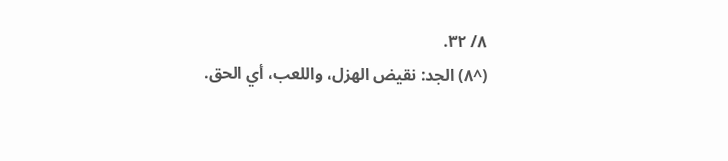٨/ ٣٢.
(^٨) الجد: نقيض الهزل، واللعب، أي الحق.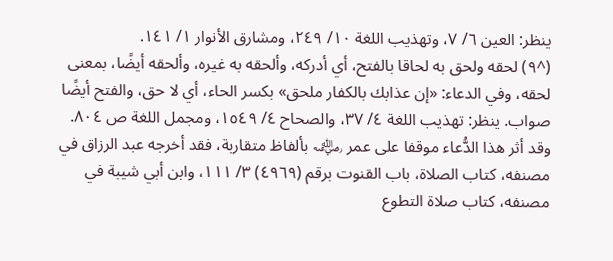ينظر: العين ٦/ ٧، وتهذيب اللغة ١٠/ ٢٤٩، ومشارق الأنوار ١/ ١٤١.
(^٩) لحقه ولحق به لحاقا بالفتح، أي أدركه، وألحقه به غيره، وألحقه أيضًا، بمعنى لحقه، وفي الدعاء: «إن عذابك بالكفار ملحق» بكسر الحاء، أي لا حق، والفتح أيضًا صواب. ينظر: تهذيب اللغة ٤/ ٣٧، والصحاح ٤/ ١٥٤٩، ومجمل اللغة ص ٨٠٤.
وقد أثر هذا الدُّعاء موقفا على عمر ﵁ بألفاظ متقاربة، فقد أخرجه عبد الرزاق في مصنفه، كتاب الصلاة، باب القنوت برقم (٤٩٦٩) ٣/ ١١١، وابن أبي شيبة في مصنفه، كتاب صلاة التطوع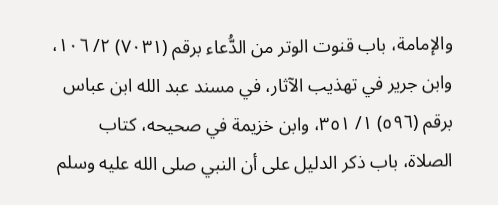والإمامة، باب قنوت الوتر من الدُّعاء برقم (٧٠٣١) ٢/ ١٠٦، وابن جرير في تهذيب الآثار، في مسند عبد الله ابن عباس برقم (٥٩٦) ١/ ٣٥١، وابن خزيمة في صحيحه، كتاب الصلاة، باب ذكر الدليل على أن النبي صلى الله عليه وسلم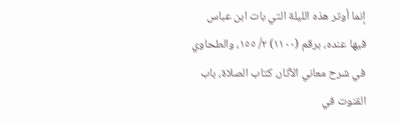إنما أوتر هذه الليلة التي بات ابن عباس فيها عنده، برقم (١١٠٠) ٢/ ١٥٥، والطحاوي في شرح معاني الآثار، كتاب الصلاة، باب القنوت في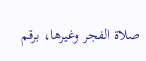صلاة الفجر وغيرها، برقم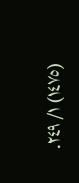(١٤٧٥) ١/ ٢٤٩.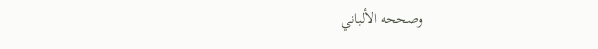وصححه الألباني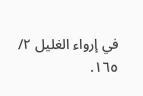في إرواء الغليل ٢/ ١٦٥.